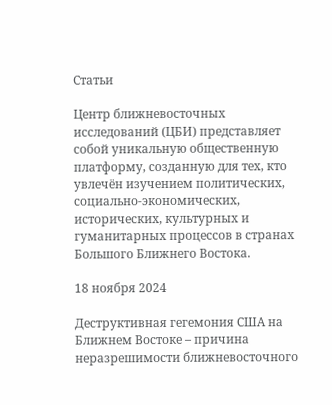Статьи

Центр ближневосточных исследований (ЦБИ) представляет собой уникальную общественную платформу, созданную для тех, кто увлечён изучением политических, социально-экономических, исторических, культурных и гуманитарных процессов в странах Большого Ближнего Востока.

18 ноября 2024

Деструктивная гегемония США на Ближнем Востоке – причина неразрешимости ближневосточного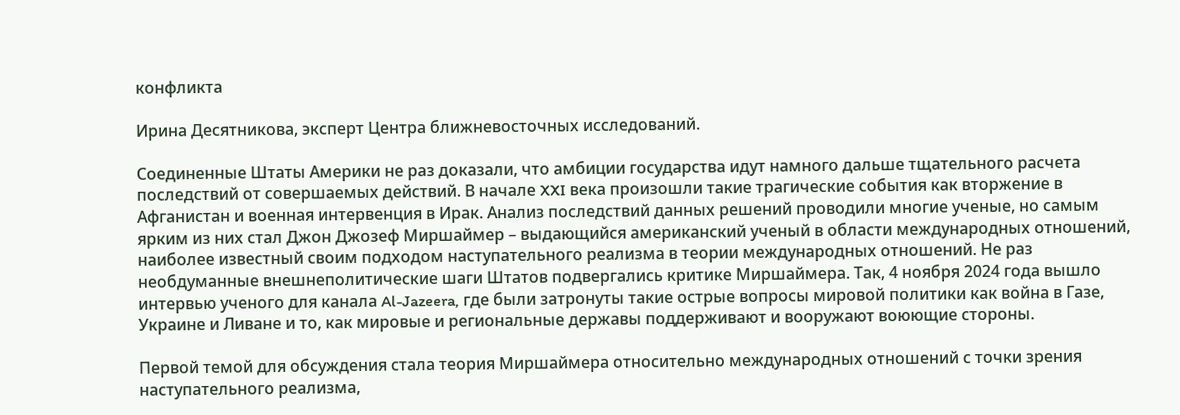конфликта

Ирина Десятникова, эксперт Центра ближневосточных исследований.

Соединенные Штаты Америки не раз доказали, что амбиции государства идут намного дальше тщательного расчета последствий от совершаемых действий. В начале XXI века произошли такие трагические события как вторжение в Афганистан и военная интервенция в Ирак. Анализ последствий данных решений проводили многие ученые, но самым ярким из них стал Джон Джозеф Миршаймер – выдающийся американский ученый в области международных отношений, наиболее известный своим подходом наступательного реализма в теории международных отношений. Не раз необдуманные внешнеполитические шаги Штатов подвергались критике Миршаймера. Так, 4 ноября 2024 года вышло интервью ученого для канала Al-Jazeera, где были затронуты такие острые вопросы мировой политики как война в Газе, Украине и Ливане и то, как мировые и региональные державы поддерживают и вооружают воюющие стороны.

Первой темой для обсуждения стала теория Миршаймера относительно международных отношений с точки зрения наступательного реализма,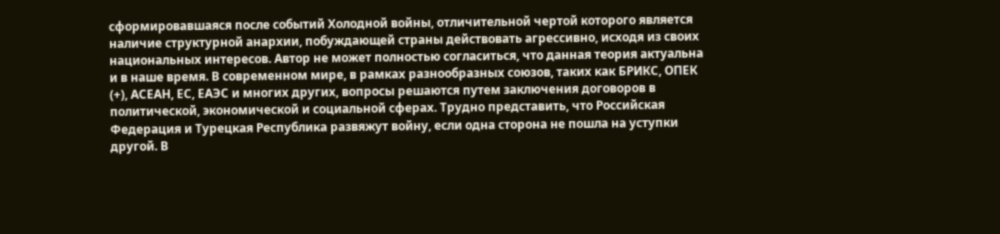сформировавшаяся после событий Холодной войны, отличительной чертой которого является наличие структурной анархии, побуждающей страны действовать агрессивно, исходя из своих национальных интересов. Автор не может полностью согласиться, что данная теория актуальна и в наше время. В современном мире, в рамках разнообразных союзов, таких как БРИКС, ОПЕК (+), АСЕАН, ЕС, ЕАЭС и многих других, вопросы решаются путем заключения договоров в политической, экономической и социальной сферах. Трудно представить, что Российская Федерация и Турецкая Республика развяжут войну, если одна сторона не пошла на уступки другой. В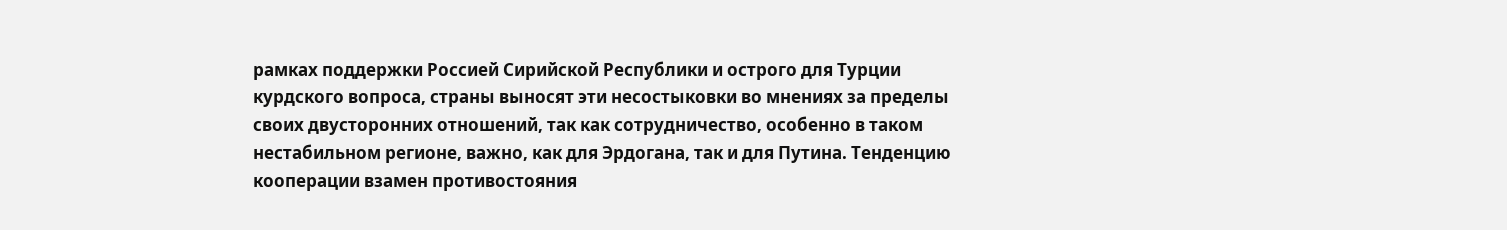рамках поддержки Россией Сирийской Республики и острого для Турции курдского вопроса, страны выносят эти несостыковки во мнениях за пределы своих двусторонних отношений, так как сотрудничество, особенно в таком нестабильном регионе, важно, как для Эрдогана, так и для Путина. Тенденцию кооперации взамен противостояния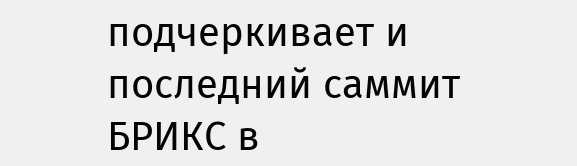подчеркивает и последний саммит БРИКС в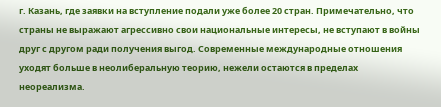г. Казань, где заявки на вступление подали уже более 20 стран. Примечательно, что страны не выражают агрессивно свои национальные интересы, не вступают в войны друг с другом ради получения выгод. Современные международные отношения уходят больше в неолиберальную теорию, нежели остаются в пределах неореализма.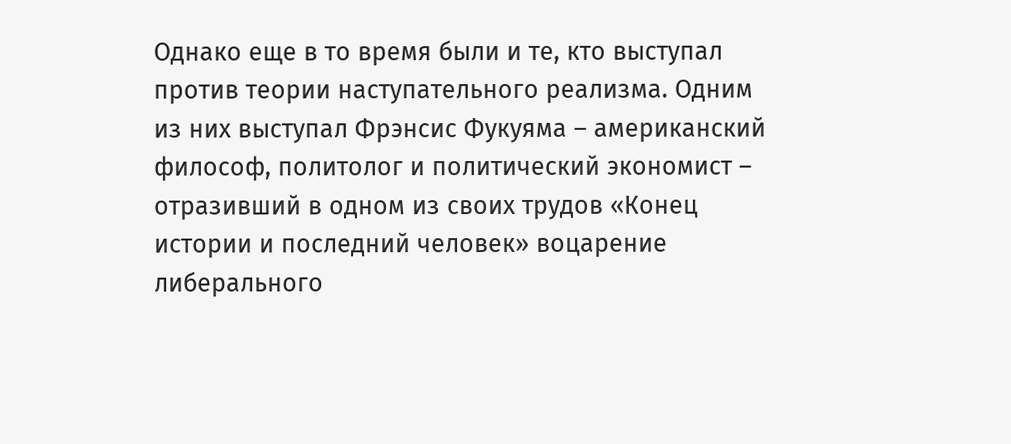Однако еще в то время были и те, кто выступал против теории наступательного реализма. Одним из них выступал Фрэнсис Фукуяма – американский философ, политолог и политический экономист – отразивший в одном из своих трудов «Конец истории и последний человек» воцарение либерального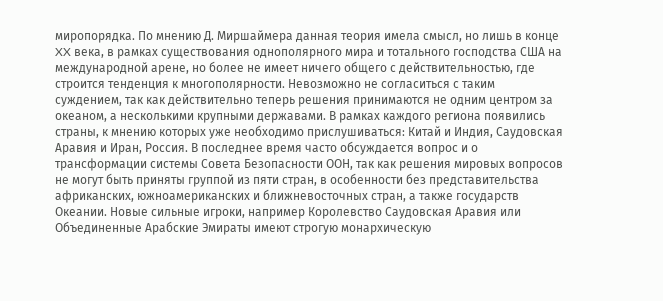миропорядка. По мнению Д. Миршаймера данная теория имела смысл, но лишь в конце XX века, в рамках существования однополярного мира и тотального господства США на международной арене, но более не имеет ничего общего с действительностью, где строится тенденция к многополярности. Невозможно не согласиться с таким суждением, так как действительно теперь решения принимаются не одним центром за океаном, а несколькими крупными державами. В рамках каждого региона появились страны, к мнению которых уже необходимо прислушиваться: Китай и Индия, Саудовская Аравия и Иран, Россия. В последнее время часто обсуждается вопрос и о трансформации системы Совета Безопасности ООН, так как решения мировых вопросов не могут быть приняты группой из пяти стран, в особенности без представительства африканских, южноамериканских и ближневосточных стран, а также государств Океании. Новые сильные игроки, например Королевство Саудовская Аравия или Объединенные Арабские Эмираты имеют строгую монархическую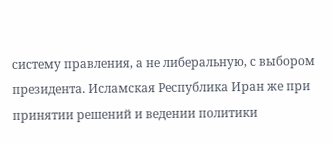систему правления, а не либеральную, с выбором президента. Исламская Республика Иран же при принятии решений и ведении политики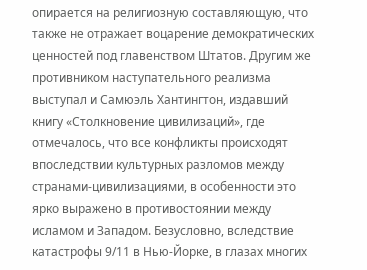опирается на религиозную составляющую, что также не отражает воцарение демократических ценностей под главенством Штатов. Другим же противником наступательного реализма выступал и Самюэль Хантингтон, издавший книгу «Столкновение цивилизаций», где отмечалось, что все конфликты происходят впоследствии культурных разломов между странами-цивилизациями, в особенности это ярко выражено в противостоянии между исламом и Западом. Безусловно, вследствие катастрофы 9/11 в Нью-Йорке, в глазах многих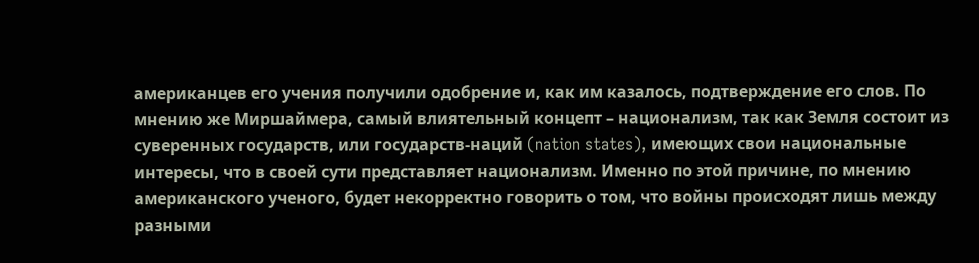американцев его учения получили одобрение и, как им казалось, подтверждение его слов. По мнению же Миршаймера, самый влиятельный концепт – национализм, так как Земля состоит из суверенных государств, или государств-наций (nation states), имеющих свои национальные интересы, что в своей сути представляет национализм. Именно по этой причине, по мнению американского ученого, будет некорректно говорить о том, что войны происходят лишь между разными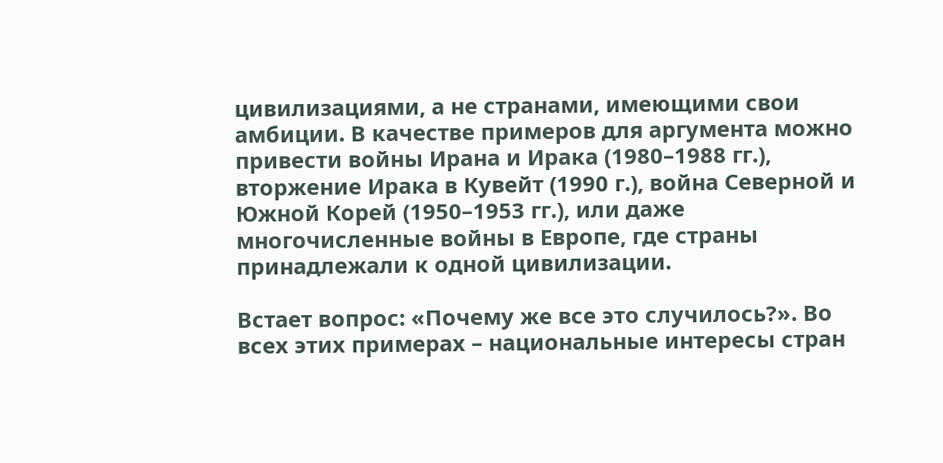цивилизациями, а не странами, имеющими свои амбиции. В качестве примеров для аргумента можно привести войны Ирана и Ирака (1980–1988 гг.), вторжение Ирака в Кувейт (1990 г.), война Северной и Южной Корей (1950–1953 гг.), или даже многочисленные войны в Европе, где страны принадлежали к одной цивилизации.

Встает вопрос: «Почему же все это случилось?». Во всех этих примерах – национальные интересы стран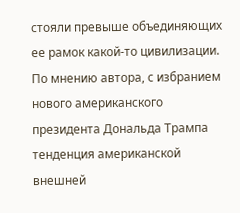стояли превыше объединяющих ее рамок какой-то цивилизации. По мнению автора, с избранием нового американского президента Дональда Трампа тенденция американской внешней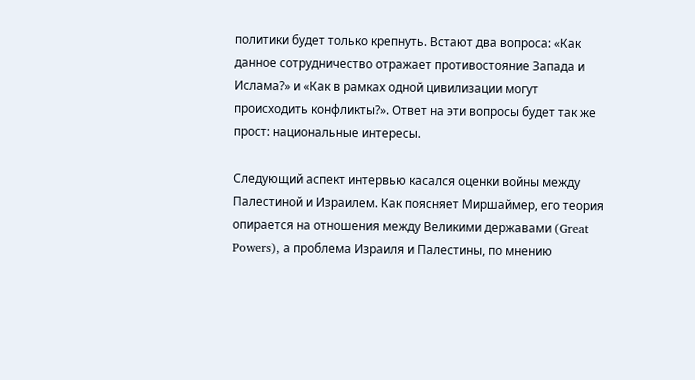политики будет только крепнуть. Встают два вопроса: «Как данное сотрудничество отражает противостояние Запада и Ислама?» и «Как в рамках одной цивилизации могут происходить конфликты?». Ответ на эти вопросы будет так же прост: национальные интересы.

Следующий аспект интервью касался оценки войны между Палестиной и Израилем. Как поясняет Миршаймер, его теория опирается на отношения между Великими державами (Great Powers), а проблема Израиля и Палестины, по мнению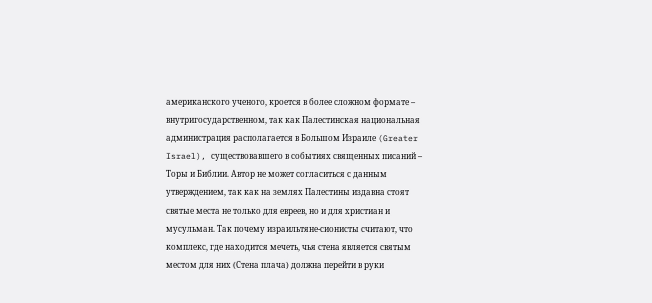американского ученого, кроется в более сложном формате – внутригосударственном, так как Палестинская национальная администрация располагается в Большом Израиле (Greater Israel), существовавшего в событиях священных писаний – Торы и Библии. Автор не может согласиться с данным утверждением, так как на землях Палестины издавна стоят святые места не только для евреев, но и для христиан и мусульман. Так почему израильтяне-сионисты считают, что комплекс, где находится мечеть, чья стена является святым местом для них (Стена плача) должна перейти в руки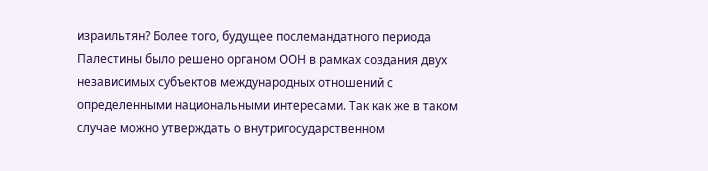израильтян? Более того, будущее послемандатного периода Палестины было решено органом ООН в рамках создания двух независимых субъектов международных отношений с определенными национальными интересами. Так как же в таком случае можно утверждать о внутригосударственном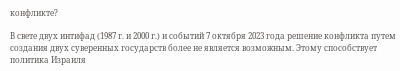конфликте?

В свете двух интифад (1987 г. и 2000 г.) и событий 7 октября 2023 года решение конфликта путем создания двух суверенных государств более не является возможным. Этому способствует политика Израиля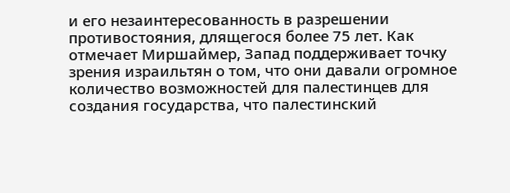и его незаинтересованность в разрешении противостояния, длящегося более 75 лет. Как отмечает Миршаймер, Запад поддерживает точку зрения израильтян о том, что они давали огромное количество возможностей для палестинцев для создания государства, что палестинский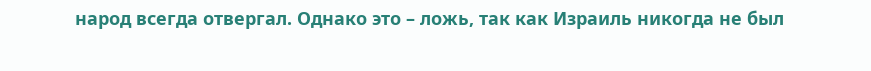народ всегда отвергал. Однако это – ложь, так как Израиль никогда не был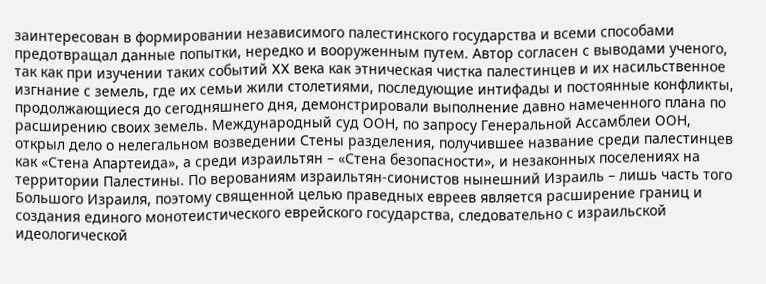заинтересован в формировании независимого палестинского государства и всеми способами предотвращал данные попытки, нередко и вооруженным путем. Автор согласен с выводами ученого, так как при изучении таких событий XX века как этническая чистка палестинцев и их насильственное изгнание с земель, где их семьи жили столетиями, последующие интифады и постоянные конфликты, продолжающиеся до сегодняшнего дня, демонстрировали выполнение давно намеченного плана по расширению своих земель. Международный суд ООН, по запросу Генеральной Ассамблеи ООН, открыл дело о нелегальном возведении Стены разделения, получившее название среди палестинцев как «Стена Апартеида», а среди израильтян – «Стена безопасности», и незаконных поселениях на территории Палестины. По верованиям израильтян-сионистов нынешний Израиль – лишь часть того Большого Израиля, поэтому священной целью праведных евреев является расширение границ и создания единого монотеистического еврейского государства, следовательно с израильской идеологической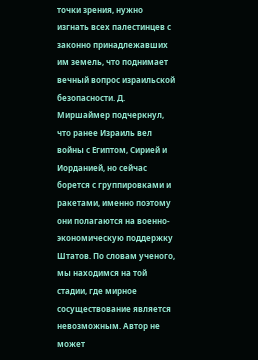точки зрения, нужно изгнать всех палестинцев с законно принадлежавших им земель, что поднимает вечный вопрос израильской безопасности. Д. Миршаймер подчеркнул, что ранее Израиль вел войны с Египтом, Сирией и Иорданией, но сейчас борется с группировками и ракетами, именно поэтому они полагаются на военно-экономическую поддержку Штатов. По словам ученого, мы находимся на той стадии, где мирное сосуществование является невозможным. Автор не может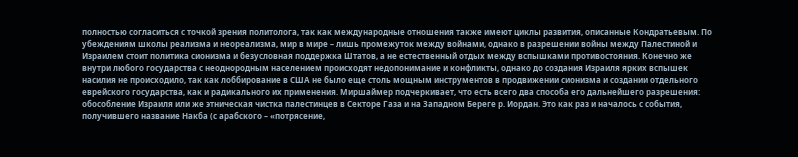полностью согласиться с точкой зрения политолога, так как международные отношения также имеют циклы развития, описанные Кондратьевым. По убеждениям школы реализма и неореализма, мир в мире – лишь промежуток между войнами, однако в разрешении войны между Палестиной и Израилем стоит политика сионизма и безусловная поддержка Штатов, а не естественный отдых между вспышками противостояния. Конечно же внутри любого государства с неоднородным населением происходят недопонимание и конфликты, однако до создания Израиля ярких вспышек насилия не происходило, так как лоббирование в США не было еще столь мощным инструментов в продвижении сионизма и создании отдельного еврейского государства, как и радикального их применения. Миршаймер подчеркивает, что есть всего два способа его дальнейшего разрешения: обособление Израиля или же этническая чистка палестинцев в Секторе Газа и на Западном Береге р. Иордан. Это как раз и началось с события, получившего название Накба (с арабского – «потрясение,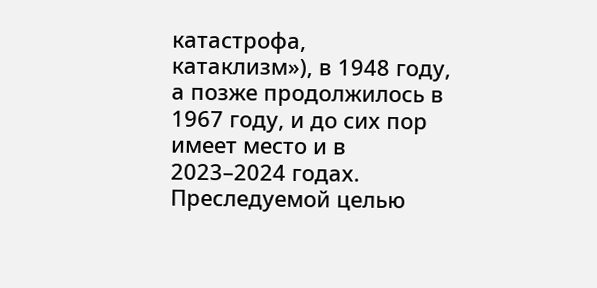катастрофа, катаклизм»), в 1948 году, а позже продолжилось в 1967 году, и до сих пор имеет место и в 2023–2024 годах. Преследуемой целью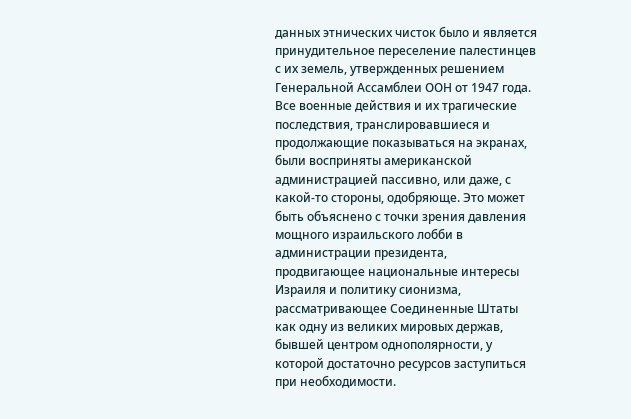данных этнических чисток было и является принудительное переселение палестинцев с их земель, утвержденных решением Генеральной Ассамблеи ООН от 1947 года. Все военные действия и их трагические последствия, транслировавшиеся и продолжающие показываться на экранах, были восприняты американской администрацией пассивно, или даже, с какой-то стороны, одобряюще. Это может быть объяснено с точки зрения давления мощного израильского лобби в администрации президента, продвигающее национальные интересы Израиля и политику сионизма, рассматривающее Соединенные Штаты как одну из великих мировых держав, бывшей центром однополярности, у которой достаточно ресурсов заступиться при необходимости.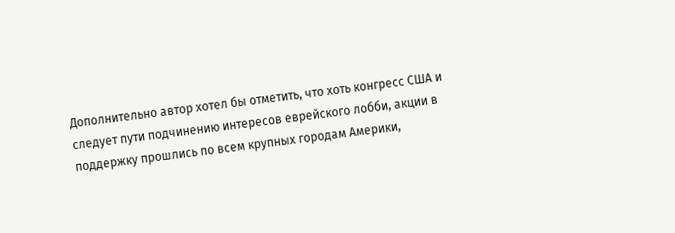Дополнительно автор хотел бы отметить, что хоть конгресс США и следует пути подчинению интересов еврейского лобби, акции в поддержку прошлись по всем крупных городам Америки,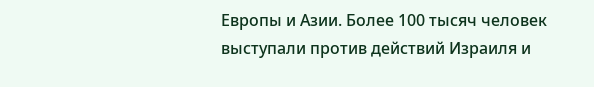Европы и Азии. Более 100 тысяч человек выступали против действий Израиля и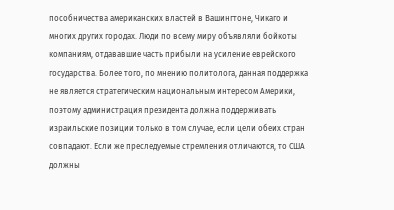пособничества американских властей в Вашингтоне, Чикаго и многих других городах. Люди по всему миру объявляли бойкоты компаниям, отдававшие часть прибыли на усиление еврейского государства. Более того, по мнению политолога, данная поддержка не является стратегическим национальным интересом Америки, поэтому администрация президента должна поддерживать израильские позиции только в том случае, если цели обеих стран совпадают. Если же преследуемые стремления отличаются, то США должны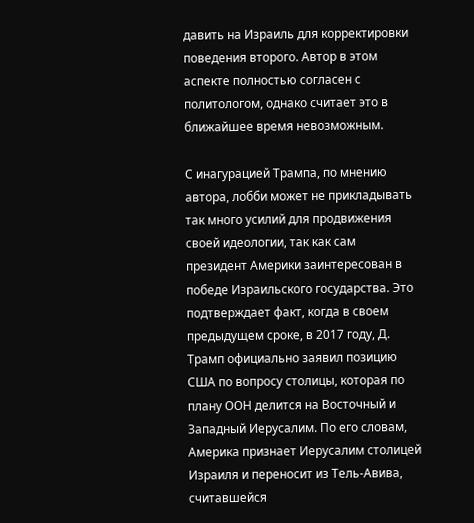давить на Израиль для корректировки поведения второго. Автор в этом аспекте полностью согласен с политологом, однако считает это в ближайшее время невозможным.

С инагурацией Трампа, по мнению автора, лобби может не прикладывать так много усилий для продвижения своей идеологии, так как сам президент Америки заинтересован в победе Израильского государства. Это подтверждает факт, когда в своем предыдущем сроке, в 2017 году, Д. Трамп официально заявил позицию США по вопросу столицы, которая по плану ООН делится на Восточный и Западный Иерусалим. По его словам, Америка признает Иерусалим столицей Израиля и переносит из Тель-Авива, считавшейся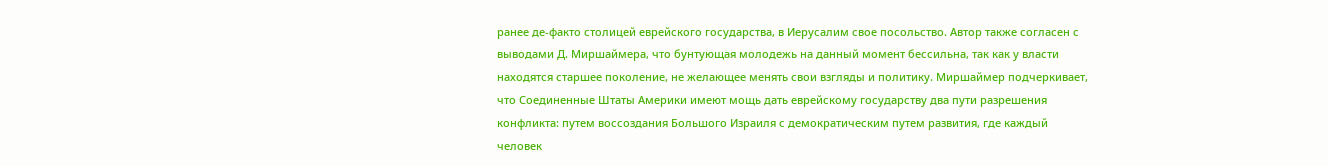ранее де-факто столицей еврейского государства, в Иерусалим свое посольство. Автор также согласен с выводами Д. Миршаймера, что бунтующая молодежь на данный момент бессильна, так как у власти находятся старшее поколение, не желающее менять свои взгляды и политику. Миршаймер подчеркивает, что Соединенные Штаты Америки имеют мощь дать еврейскому государству два пути разрешения конфликта: путем воссоздания Большого Израиля с демократическим путем развития, где каждый человек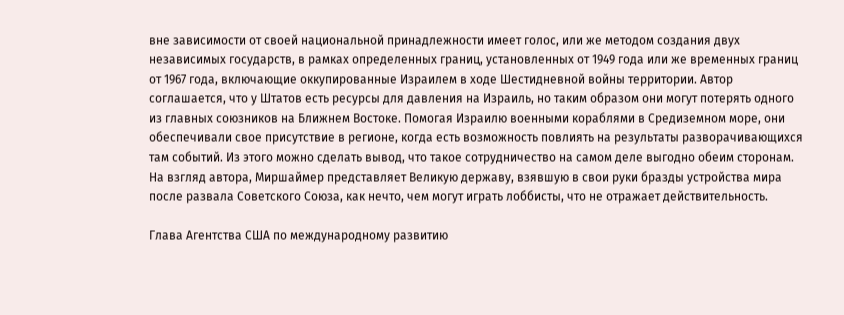вне зависимости от своей национальной принадлежности имеет голос, или же методом создания двух независимых государств, в рамках определенных границ, установленных от 1949 года или же временных границ от 1967 года, включающие оккупированные Израилем в ходе Шестидневной войны территории. Автор соглашается, что у Штатов есть ресурсы для давления на Израиль, но таким образом они могут потерять одного из главных союзников на Ближнем Востоке. Помогая Израилю военными кораблями в Средиземном море, они обеспечивали свое присутствие в регионе, когда есть возможность повлиять на результаты разворачивающихся там событий. Из этого можно сделать вывод, что такое сотрудничество на самом деле выгодно обеим сторонам. На взгляд автора, Миршаймер представляет Великую державу, взявшую в свои руки бразды устройства мира после развала Советского Союза, как нечто, чем могут играть лоббисты, что не отражает действительность.

Глава Агентства США по международному развитию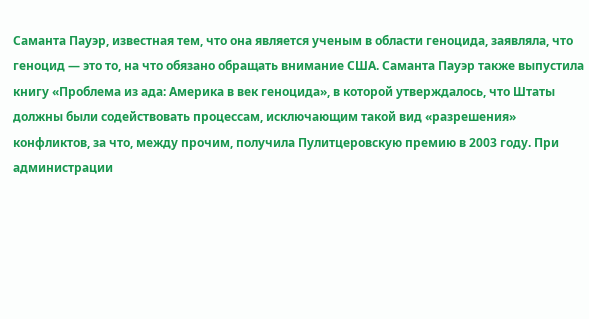Саманта Пауэр, известная тем, что она является ученым в области геноцида, заявляла, что геноцид — это то, на что обязано обращать внимание США. Саманта Пауэр также выпустила книгу «Проблема из ада: Америка в век геноцида», в которой утверждалось, что Штаты должны были содействовать процессам, исключающим такой вид «разрешения» конфликтов, за что, между прочим, получила Пулитцеровскую премию в 2003 году. При администрации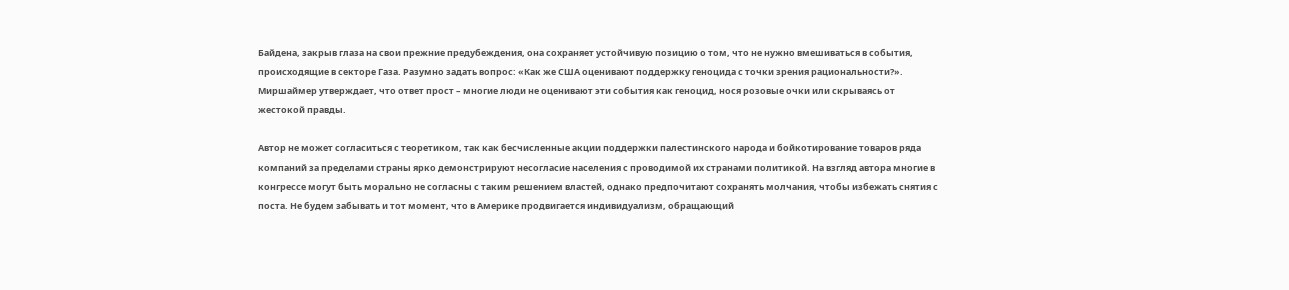Байдена, закрыв глаза на свои прежние предубеждения, она сохраняет устойчивую позицию о том, что не нужно вмешиваться в события, происходящие в секторе Газа. Разумно задать вопрос: «Как же США оценивают поддержку геноцида с точки зрения рациональности?». Миршаймер утверждает, что ответ прост – многие люди не оценивают эти события как геноцид, нося розовые очки или скрываясь от жестокой правды.

Автор не может согласиться с теоретиком, так как бесчисленные акции поддержки палестинского народа и бойкотирование товаров ряда компаний за пределами страны ярко демонстрируют несогласие населения с проводимой их странами политикой. На взгляд автора многие в конгрессе могут быть морально не согласны с таким решением властей, однако предпочитают сохранять молчания, чтобы избежать снятия с поста. Не будем забывать и тот момент, что в Америке продвигается индивидуализм, обращающий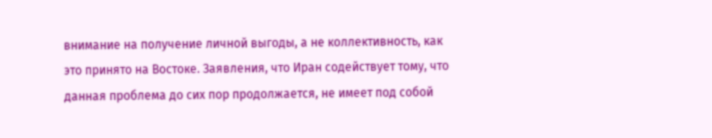внимание на получение личной выгоды, а не коллективность, как это принято на Востоке. Заявления, что Иран содействует тому, что данная проблема до сих пор продолжается, не имеет под собой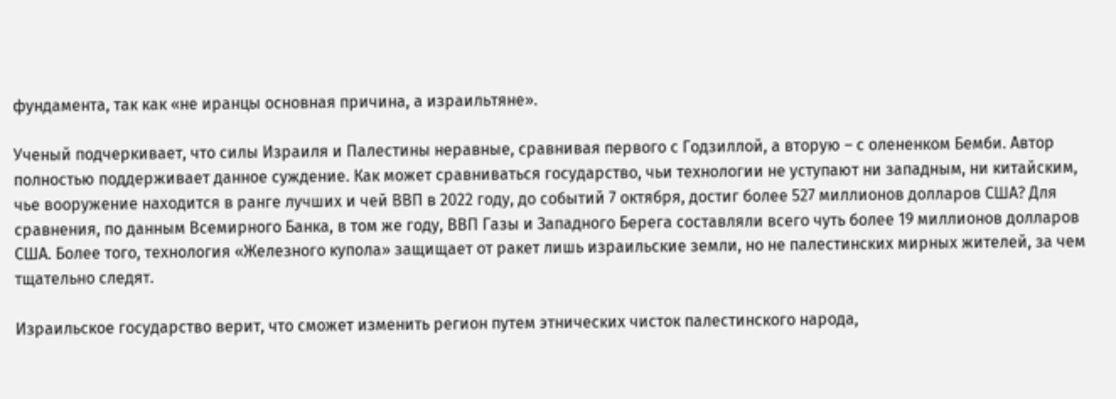фундамента, так как «не иранцы основная причина, а израильтяне».

Ученый подчеркивает, что силы Израиля и Палестины неравные, сравнивая первого с Годзиллой, а вторую – с олененком Бемби. Автор полностью поддерживает данное суждение. Как может сравниваться государство, чьи технологии не уступают ни западным, ни китайским, чье вооружение находится в ранге лучших и чей ВВП в 2022 году, до событий 7 октября, достиг более 527 миллионов долларов США? Для сравнения, по данным Всемирного Банка, в том же году, ВВП Газы и Западного Берега составляли всего чуть более 19 миллионов долларов США. Более того, технология «Железного купола» защищает от ракет лишь израильские земли, но не палестинских мирных жителей, за чем тщательно следят.

Израильское государство верит, что сможет изменить регион путем этнических чисток палестинского народа,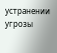устранении угрозы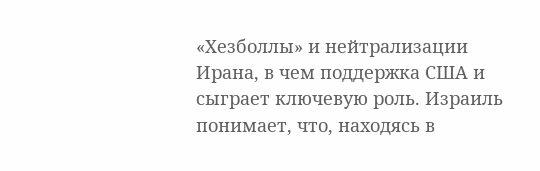«Хезболлы» и нейтрализации Ирана, в чем поддержка США и сыграет ключевую роль. Израиль понимает, что, находясь в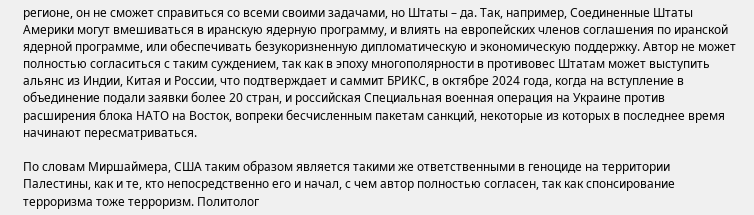регионе, он не сможет справиться со всеми своими задачами, но Штаты – да. Так, например, Соединенные Штаты Америки могут вмешиваться в иранскую ядерную программу, и влиять на европейских членов соглашения по иранской ядерной программе, или обеспечивать безукоризненную дипломатическую и экономическую поддержку. Автор не может полностью согласиться с таким суждением, так как в эпоху многополярности в противовес Штатам может выступить альянс из Индии, Китая и России, что подтверждает и саммит БРИКС, в октябре 2024 года, когда на вступление в объединение подали заявки более 20 стран, и российская Специальная военная операция на Украине против расширения блока НАТО на Восток, вопреки бесчисленным пакетам санкций, некоторые из которых в последнее время начинают пересматриваться.

По словам Миршаймера, США таким образом является такими же ответственными в геноциде на территории Палестины, как и те, кто непосредственно его и начал, с чем автор полностью согласен, так как спонсирование терроризма тоже терроризм. Политолог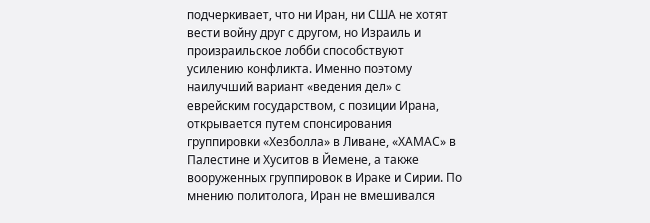подчеркивает, что ни Иран, ни США не хотят вести войну друг с другом, но Израиль и произраильское лобби способствуют усилению конфликта. Именно поэтому наилучший вариант «ведения дел» с еврейским государством, с позиции Ирана, открывается путем спонсирования группировки «Хезболла» в Ливане, «ХАМАС» в Палестине и Хуситов в Йемене, а также вооруженных группировок в Ираке и Сирии. По мнению политолога, Иран не вмешивался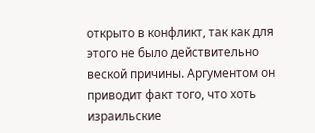открыто в конфликт, так как для этого не было действительно веской причины. Аргументом он приводит факт того, что хоть израильские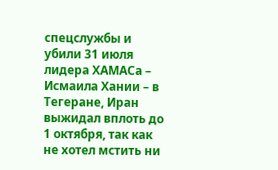спецслужбы и убили 31 июля лидера ХАМАСа – Исмаила Хании – в Тегеране, Иран выжидал вплоть до 1 октября, так как не хотел мстить ни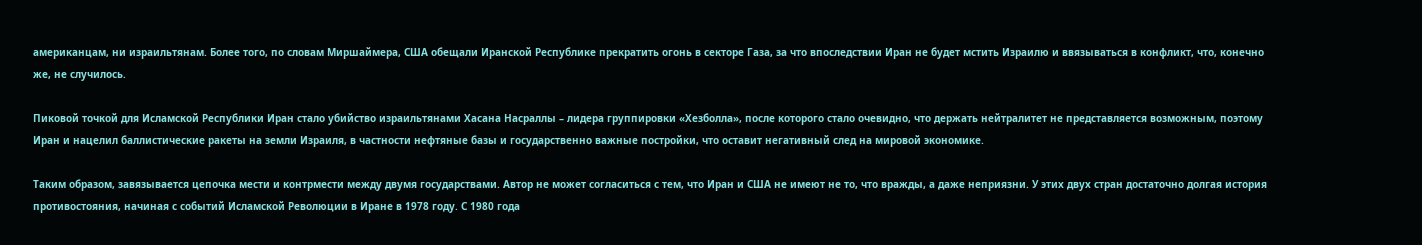американцам, ни израильтянам. Более того, по словам Миршаймера, США обещали Иранской Республике прекратить огонь в секторе Газа, за что впоследствии Иран не будет мстить Израилю и ввязываться в конфликт, что, конечно же, не случилось.

Пиковой точкой для Исламской Республики Иран стало убийство израильтянами Хасана Насраллы – лидера группировки «Хезболла», после которого стало очевидно, что держать нейтралитет не представляется возможным, поэтому Иран и нацелил баллистические ракеты на земли Израиля, в частности нефтяные базы и государственно важные постройки, что оставит негативный след на мировой экономике.

Таким образом, завязывается цепочка мести и контрмести между двумя государствами. Автор не может согласиться с тем, что Иран и США не имеют не то, что вражды, а даже неприязни. У этих двух стран достаточно долгая история противостояния, начиная с событий Исламской Революции в Иране в 1978 году. С 1980 года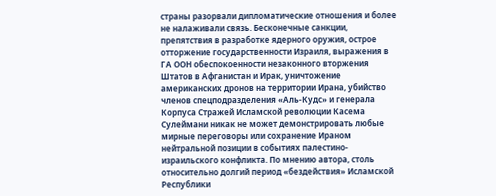страны разорвали дипломатические отношения и более не налаживали связь. Бесконечные санкции, препятствия в разработке ядерного оружия, острое отторжение государственности Израиля, выражения в ГА ООН обеспокоенности незаконного вторжения Штатов в Афганистан и Ирак, уничтожение американских дронов на территории Ирана, убийство членов спецподразделения «Аль-Кудс» и генерала Корпуса Стражей Исламской революции Касема Сулеймани никак не может демонстрировать любые мирные переговоры или сохранение Ираном нейтральной позиции в событиях палестино-израильского конфликта. По мнению автора, столь относительно долгий период «бездействия» Исламской Республики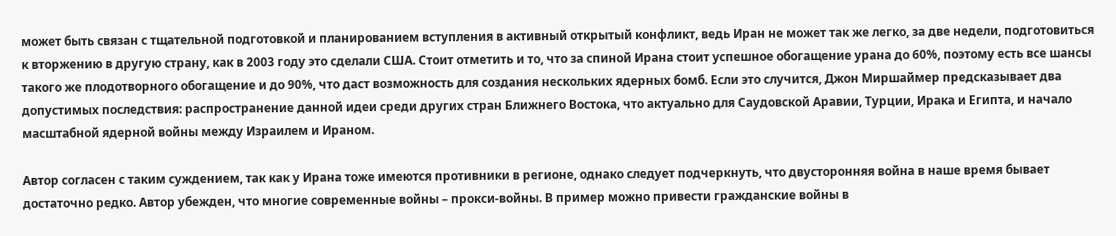может быть связан с тщательной подготовкой и планированием вступления в активный открытый конфликт, ведь Иран не может так же легко, за две недели, подготовиться к вторжению в другую страну, как в 2003 году это сделали США. Стоит отметить и то, что за спиной Ирана стоит успешное обогащение урана до 60%, поэтому есть все шансы такого же плодотворного обогащение и до 90%, что даст возможность для создания нескольких ядерных бомб. Если это случится, Джон Миршаймер предсказывает два допустимых последствия: распространение данной идеи среди других стран Ближнего Востока, что актуально для Саудовской Аравии, Турции, Ирака и Египта, и начало масштабной ядерной войны между Израилем и Ираном.

Автор согласен с таким суждением, так как у Ирана тоже имеются противники в регионе, однако следует подчеркнуть, что двусторонняя война в наше время бывает достаточно редко. Автор убежден, что многие современные войны – прокси-войны. В пример можно привести гражданские войны в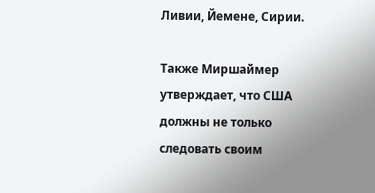Ливии, Йемене, Сирии.

Также Миршаймер утверждает, что США должны не только следовать своим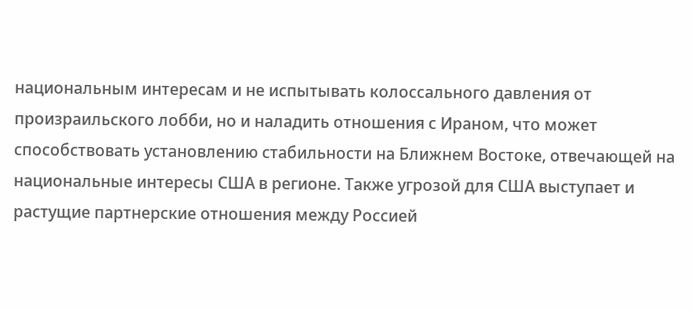национальным интересам и не испытывать колоссального давления от произраильского лобби, но и наладить отношения с Ираном, что может способствовать установлению стабильности на Ближнем Востоке, отвечающей на национальные интересы США в регионе. Также угрозой для США выступает и растущие партнерские отношения между Россией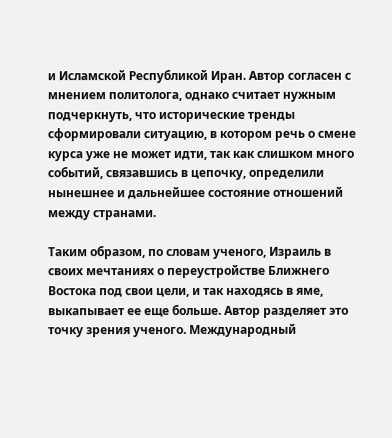и Исламской Республикой Иран. Автор согласен с мнением политолога, однако считает нужным подчеркнуть, что исторические тренды сформировали ситуацию, в котором речь о смене курса уже не может идти, так как слишком много событий, связавшись в цепочку, определили нынешнее и дальнейшее состояние отношений между странами.

Таким образом, по словам ученого, Израиль в своих мечтаниях о переустройстве Ближнего Востока под свои цели, и так находясь в яме, выкапывает ее еще больше. Автор разделяет это точку зрения ученого. Международный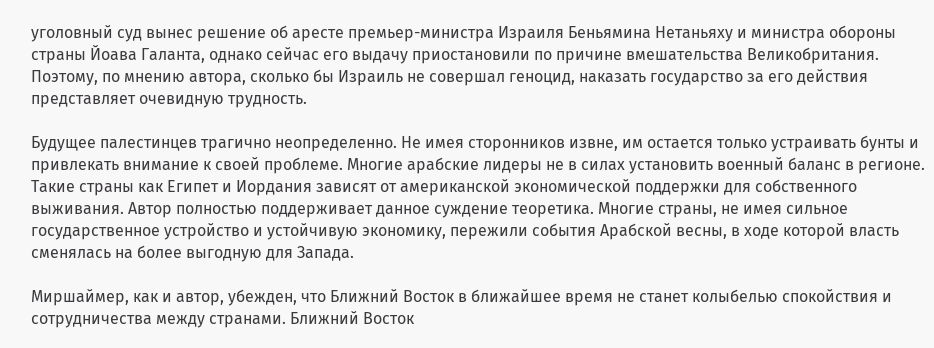уголовный суд вынес решение об аресте премьер-министра Израиля Беньямина Нетаньяху и министра обороны страны Йоава Галанта, однако сейчас его выдачу приостановили по причине вмешательства Великобритания. Поэтому, по мнению автора, сколько бы Израиль не совершал геноцид, наказать государство за его действия представляет очевидную трудность.

Будущее палестинцев трагично неопределенно. Не имея сторонников извне, им остается только устраивать бунты и привлекать внимание к своей проблеме. Многие арабские лидеры не в силах установить военный баланс в регионе. Такие страны как Египет и Иордания зависят от американской экономической поддержки для собственного выживания. Автор полностью поддерживает данное суждение теоретика. Многие страны, не имея сильное государственное устройство и устойчивую экономику, пережили события Арабской весны, в ходе которой власть сменялась на более выгодную для Запада.

Миршаймер, как и автор, убежден, что Ближний Восток в ближайшее время не станет колыбелью спокойствия и сотрудничества между странами. Ближний Восток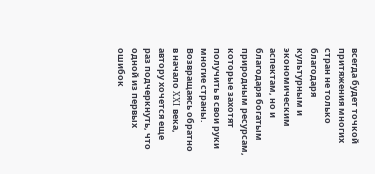всегда будет точкой притяжения многих стран не только благодаря культурным и экономическим аспектам, но и благодаря богатым природным ресурсам, которые захотят получить в свои руки многие страны. Возвращаясь обратно в начало XXI века, автору хочется еще раз подчеркнуть, что одной из первых ошибок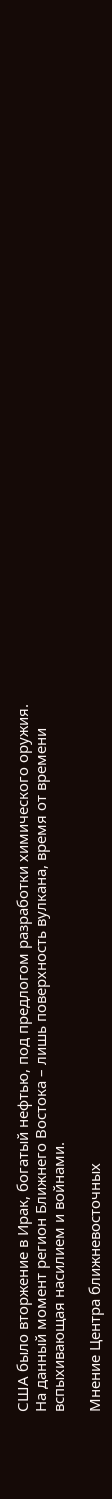США было вторжение в Ирак, богатый нефтью, под предлогом разработки химического оружия. На данный момент регион Ближнего Востока – лишь поверхность вулкана, время от времени вспыхивающая насилием и войнами.

Мнение Центра ближневосточных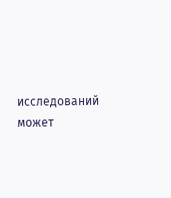исследований может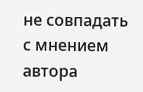не совпадать с мнением автора